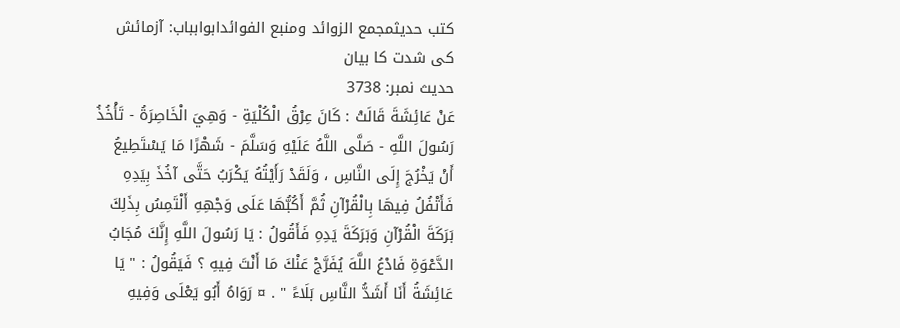کتب حدیثمجمع الزوائد ومنبع الفوائدابوابباب: آزمائش کی شدت کا بیان
حدیث نمبر: 3738
عَنْ عَائِشَةَ قَالَتْ : كَانَ عِرْقُ الْكُلْيَةِ - وَهِيَ الْخَاصِرَةُ - تَأْخُذُ رَسُولَ اللَّهِ - صَلَّى اللَّهُ عَلَيْهِ وَسَلَّمَ - شَهْرًا مَا يَسْتَطِيعُ أَنْ يَخْرُجَ إِلَى النَّاسِ ، وَلَقَدْ رَأَيْتُهُ يَكْرَبُ حَتَّى آخُذَ بِيَدِهِ فَأَتْفُلُ فِيهَا بِالْقُرْآنِ ثُمَّ أَكُبُّهَا عَلَى وَجْهِهِ أَلْتَمِسُ بِذَلِكَ بَرَكَةَ الْقُرْآنِ وَبَرَكَةَ يَدِهِ فَأَقُولُ : يَا رَسُولَ اللَّهِ إِنَّكَ مُجَابُ الدَّعْوَةِ فَادْعُ اللَّهَ يُفَرَّجْ عَنْكَ مَا أَنْتَ فِيهِ ؟ فَيَقُولُ : " يَا عَائِشَةُ أَنَا أَشَدُّ النَّاسِ بَلَاءً " . ¤ رَوَاهُ أَبُو يَعْلَى وَفِيهِ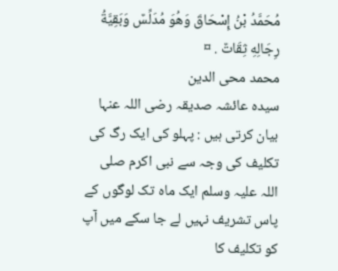مُحَمَّدُ بْنُ إِسْحَاقَ وَهُوَ مُدَلِّسٌ وَبَقِيَّةُ رِجَالِهِ ثِقَاتٌ . ¤
محمد محی الدین
سیدہ عائشہ صدیقہ رضی اللہ عنہا بیان کرتی ہیں : پہلو کی ایک رگ کی تکلیف کی وجہ سے نبی اکرم صلی اللہ علیہ وسلم ایک ماہ تک لوگوں کے پاس تشریف نہیں لے جا سکے میں آپ کو تکلیف کا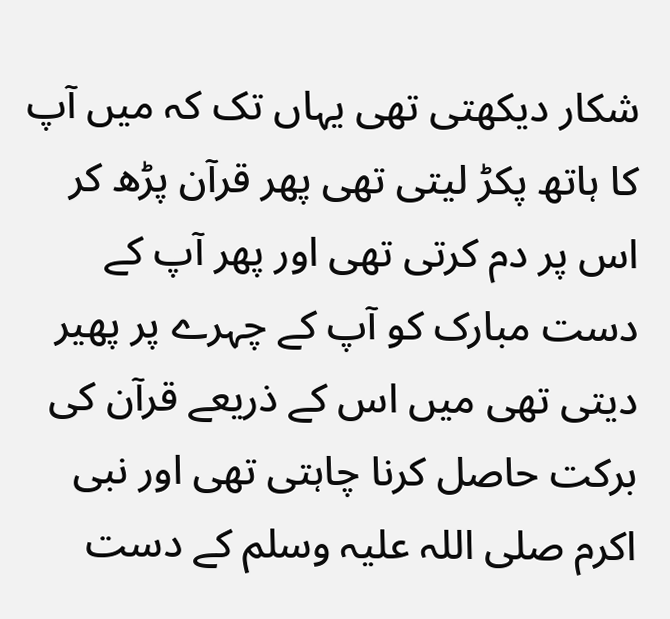شکار دیکھتی تھی یہاں تک کہ میں آپ کا ہاتھ پکڑ لیتی تھی پھر قرآن پڑھ کر اس پر دم کرتی تھی اور پھر آپ کے دست مبارک کو آپ کے چہرے پر پھیر دیتی تھی میں اس کے ذریعے قرآن کی برکت حاصل کرنا چاہتی تھی اور نبی اکرم صلی اللہ علیہ وسلم کے دست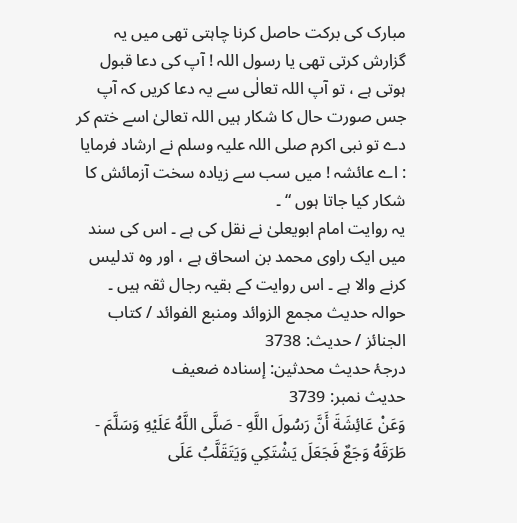مبارک کی برکت حاصل کرنا چاہتی تھی میں یہ گزارش کرتی تھی یا رسول اللہ ! آپ کی دعا قبول ہوتی ہے ، تو آپ اللہ تعالٰی سے یہ دعا کریں کہ آپ جس صورت حال کا شکار ہیں اللہ تعالیٰ اسے ختم کر دے تو نبی اکرم صلی اللہ علیہ وسلم نے ارشاد فرمایا : اے عائشہ ! میں سب سے زیادہ سخت آزمائش کا شکار کیا جاتا ہوں “ ۔
یہ روایت امام ابویعلیٰ نے نقل کی ہے ۔ اس کی سند میں ایک راوی محمد بن اسحاق ہے ، اور وہ تدلیس کرنے والا ہے ۔ اس روایت کے بقیہ رجال ثقہ ہیں ۔
حوالہ حدیث مجمع الزوائد ومنبع الفوائد / كتاب الجنائز / حدیث: 3738
درجۂ حدیث محدثین: إسنادہ ضعیف
حدیث نمبر: 3739
وَعَنْ عَائِشَةَ أَنَّ رَسُولَ اللَّهِ - صَلَّى اللَّهُ عَلَيْهِ وَسَلَّمَ - طَرَقَهُ وَجَعٌ فَجَعَلَ يَشْتَكِي وَيَتَقَلَّبُ عَلَى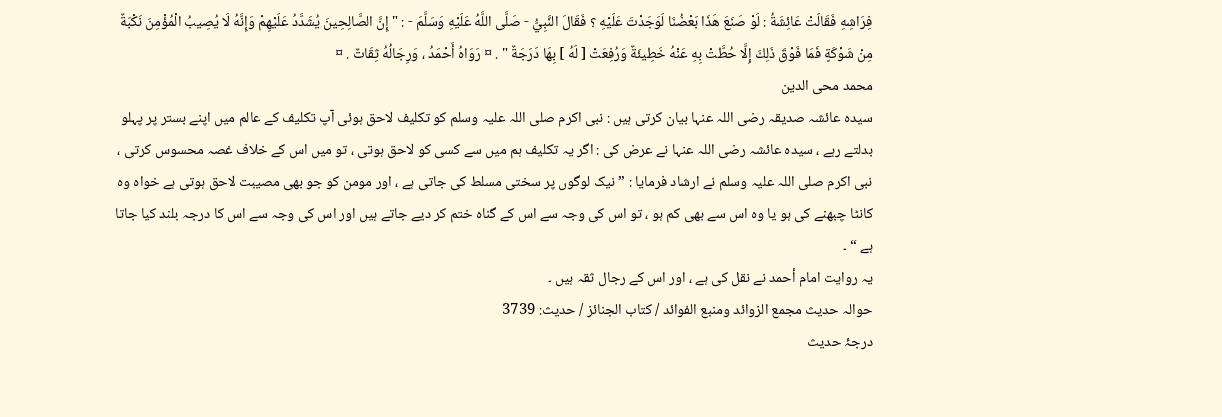فِرَاشِهِ فَقَالَتْ عَائِشَةُ : لَوْ صَنَعَ هَذَا بَعْضُنَا لَوَجَدْتَ عَلَيْهِ ؟ فَقَالَ النَّبِيُّ - صَلَّى اللَّهُ عَلَيْهِ وَسَلَّمَ - : " إِنَّ الصَّالِحِينَ يُشَدَّدُ عَلَيْهِمْ وَإِنَّهُ لَا يُصِيبُ الْمُؤْمِنَ نَكْبَةٌ مِنْ شَوْكَةٍ فَمَا فَوْقَ ذَلِكَ إِلَّا حُطَّتْ بِهِ عَنْهُ خَطِيئَةٌ وَرُفِعَتْ [ لَهُ ] بِهَا دَرَجَةٌ " . ¤ رَوَاهُ أَحْمَدُ ، وَرِجَالُهُ ثِقَاتٌ . ¤
محمد محی الدین
سیدہ عائشہ صدیقہ رضی اللہ عنہا بیان کرتی ہیں : نبی اکرم صلی اللہ علیہ وسلم کو تکلیف لاحق ہوئی آپ تکلیف کے عالم میں اپنے بستر پر پہلو بدلتے رہے ، سیدہ عائشہ رضی اللہ عنہا نے عرض کی : اگر یہ تکلیف ہم میں سے کسی کو لاحق ہوتی ، تو میں اس کے خلاف غصہ محسوس کرتی ، نبی اکرم صلی اللہ علیہ وسلم نے ارشاد فرمایا : ” نیک لوگوں پر سختی مسلط کی جاتی ہے ، اور مومن کو جو بھی مصیبت لاحق ہوتی ہے خواہ وہ کانٹا چبھنے کی ہو یا وہ اس سے بھی کم ہو ، تو اس کی وجہ سے اس کے گناہ ختم کر دیے جاتے ہیں اور اس کی وجہ سے اس کا درجہ بلند کیا جاتا ہے “ ۔
یہ روایت امام أحمد نے نقل کی ہے ، اور اس کے رجال ثقہ ہیں ۔
حوالہ حدیث مجمع الزوائد ومنبع الفوائد / كتاب الجنائز / حدیث: 3739
درجۂ حدیث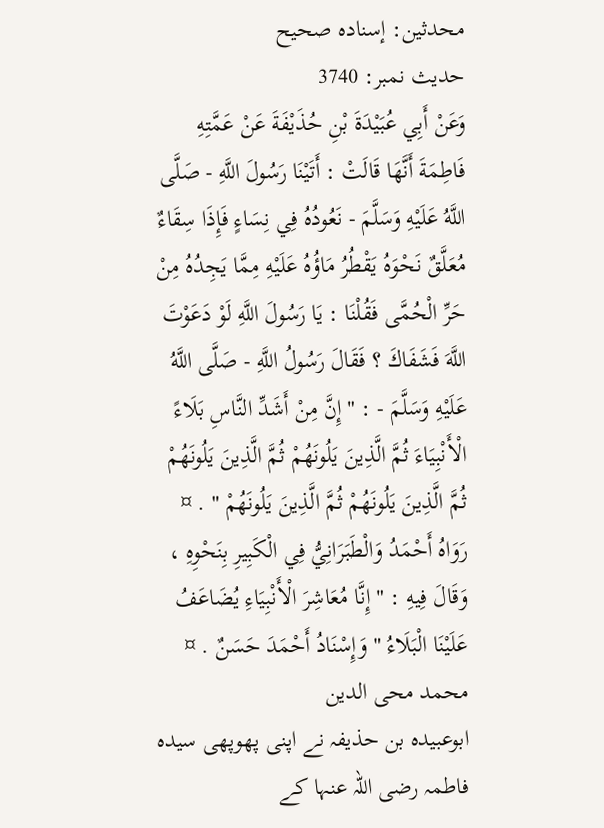محدثین: إسنادہ صحیح
حدیث نمبر: 3740
وَعَنْ أَبِي عُبَيْدَةَ بْنِ حُذَيْفَةَ عَنْ عَمَّتِهِ فَاطِمَةَ أَنَّهَا قَالَتْ : أَتَيْنَا رَسُولَ اللَّهِ - صَلَّى اللَّهُ عَلَيْهِ وَسَلَّمَ - نَعُودُهُ فِي نِسَاءٍ فَإِذَا سِقَاءٌ مُعَلَّقٌ نَحْوَهُ يَقْطُرُ مَاؤُهُ عَلَيْهِ مِمَّا يَجِدُهُ مِنْ حَرِّ الْحُمَّى فَقُلْنَا : يَا رَسُولَ اللَّهِ لَوْ دَعَوْتَ اللَّهَ فَشَفَاكَ ؟ فَقَالَ رَسُولُ اللَّهِ - صَلَّى اللَّهُ عَلَيْهِ وَسَلَّمَ - : " إِنَّ مِنْ أَشَدِّ النَّاسِ بَلَاءً الْأَنْبِيَاءَ ثُمَّ الَّذِينَ يَلُونَهُمْ ثُمَّ الَّذِينَ يَلُونَهُمْ ثُمَّ الَّذِينَ يَلُونَهُمْ ثُمَّ الَّذِينَ يَلُونَهُمْ " . ¤ رَوَاهُ أَحْمَدُ وَالْطَبَرَانِيُّ فِي الْكَبِيرِ بِنَحْوِهِ ، وَقَالَ فِيهِ : " إِنَّا مُعَاشِرَ الْأَنْبِيَاءِ يُضَاعَفُ عَلَيْنَا الْبَلَاءُ " وَإِسْنَادُ أَحْمَدَ حَسَنٌ . ¤
محمد محی الدین
ابوعبیدہ بن حذیفہ نے اپنی پھوپھی سیدہ فاطمہ رضی اللہ عنہا کے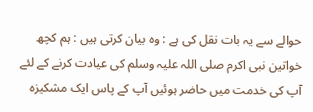حوالے سے یہ بات نقل کی ہے : وہ بیان کرتی ہیں : ہم کچھ خواتین نبی اکرم صلی اللہ علیہ وسلم کی عیادت کرنے کے لئے آپ کی خدمت میں حاضر ہوئیں آپ کے پاس ایک مشکیزہ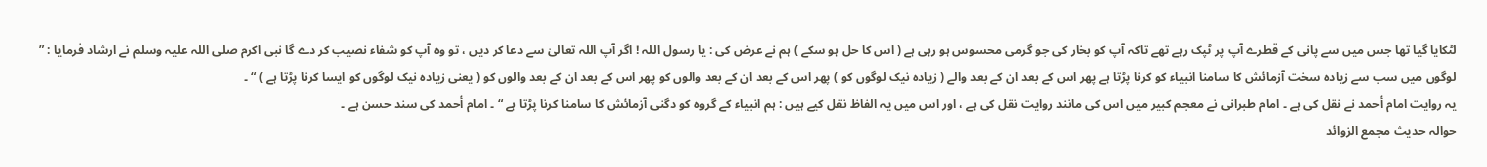لٹکایا گیا تھا جس میں سے پانی کے قطرے آپ پر ٹپک رہے تھے تاکہ آپ کو بخار کی جو گرمی محسوس ہو رہی ہے ( اس کا حل ہو سکے ) ہم نے عرض کی : یا رسول اللہ ! اگر آپ اللہ تعالیٰ سے دعا کر دیں ، تو وہ آپ کو شفاء نصیب کر دے گا نبی اکرم صلی اللہ علیہ وسلم نے ارشاد فرمایا : ” لوگوں میں سب سے زیادہ سخت آزمائش کا سامنا انبیاء کو کرنا پڑتا ہے پھر اس کے بعد ان کے بعد والے ( زیادہ نیک لوگوں کو ) پھر اس کے بعد ان کے بعد والوں کو پھر اس کے بعد ان کے بعد والوں کو ( یعنی زیادہ نیک لوگوں کو ایسا کرنا پڑتا ہے ) “ ۔
یہ روایت امام أحمد نے نقل کی ہے ۔ امام طبرانی نے معجم کبیر میں اس کی مانند روایت نقل کی ہے ، اور اس میں یہ الفاظ نقل کیے ہیں : ہم انبیاء کے گروہ کو دگنی آزمائش کا سامنا کرنا پڑتا ہے “ ۔ امام أحمد کی سند حسن ہے ۔
حوالہ حدیث مجمع الزوائد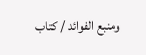ومنبع الفوائد / كتاب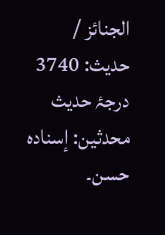الجنائز / حدیث: 3740
درجۂ حدیث محدثین: إسنادہ حسن۔